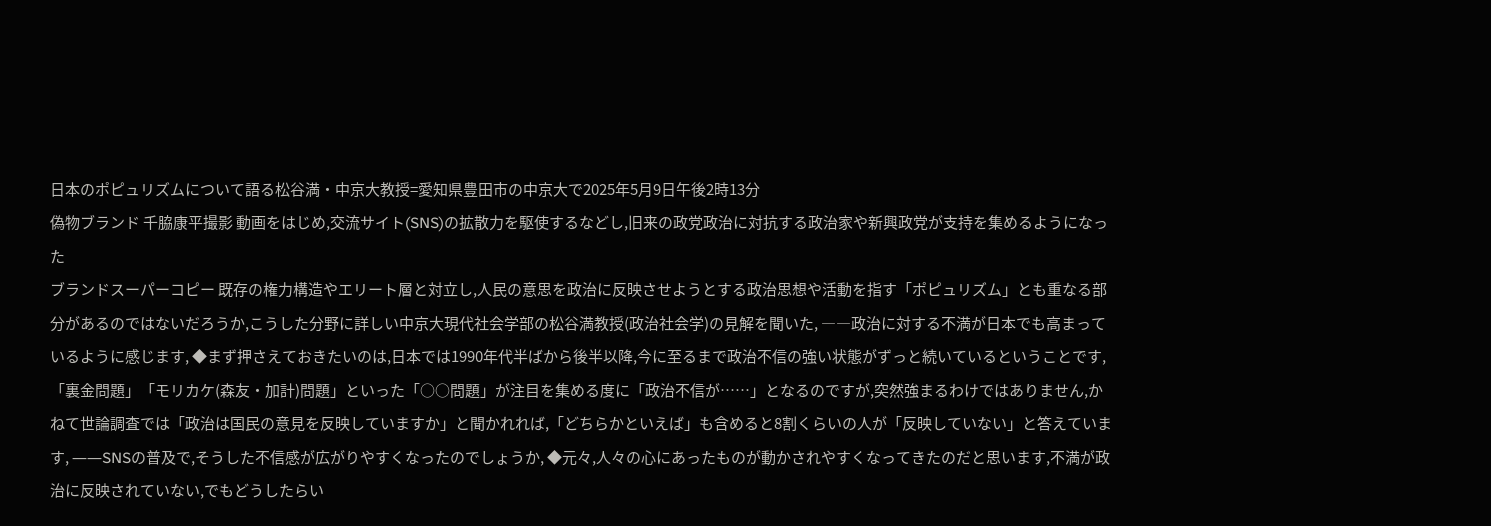日本のポピュリズムについて語る松谷満・中京大教授=愛知県豊田市の中京大で2025年5月9日午後2時13分
偽物ブランド 千脇康平撮影 動画をはじめ,交流サイト(SNS)の拡散力を駆使するなどし,旧来の政党政治に対抗する政治家や新興政党が支持を集めるようになった
ブランドスーパーコピー 既存の権力構造やエリート層と対立し,人民の意思を政治に反映させようとする政治思想や活動を指す「ポピュリズム」とも重なる部分があるのではないだろうか,こうした分野に詳しい中京大現代社会学部の松谷満教授(政治社会学)の見解を聞いた, ――政治に対する不満が日本でも高まっているように感じます, ◆まず押さえておきたいのは,日本では1990年代半ばから後半以降,今に至るまで政治不信の強い状態がずっと続いているということです,「裏金問題」「モリカケ(森友・加計)問題」といった「○○問題」が注目を集める度に「政治不信が……」となるのですが,突然強まるわけではありません,かねて世論調査では「政治は国民の意見を反映していますか」と聞かれれば,「どちらかといえば」も含めると8割くらいの人が「反映していない」と答えています, ――SNSの普及で,そうした不信感が広がりやすくなったのでしょうか, ◆元々,人々の心にあったものが動かされやすくなってきたのだと思います,不満が政治に反映されていない,でもどうしたらい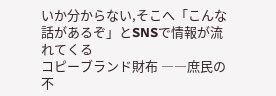いか分からない,そこへ「こんな話があるぞ」とSNSで情報が流れてくる
コピーブランド財布 ――庶民の不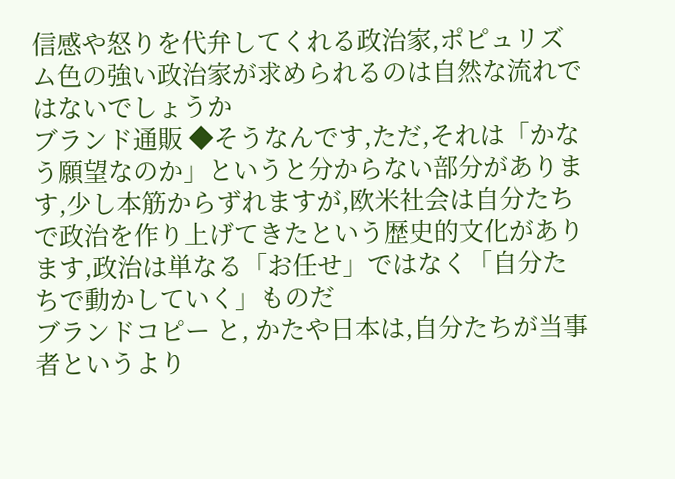信感や怒りを代弁してくれる政治家,ポピュリズム色の強い政治家が求められるのは自然な流れではないでしょうか
ブランド通販 ◆そうなんです,ただ,それは「かなう願望なのか」というと分からない部分があります,少し本筋からずれますが,欧米社会は自分たちで政治を作り上げてきたという歴史的文化があります,政治は単なる「お任せ」ではなく「自分たちで動かしていく」ものだ
ブランドコピー と, かたや日本は,自分たちが当事者というより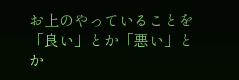お上のやっていることを「良い」とか「悪い」とか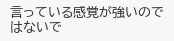言っている感覚が強いのではないで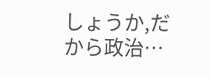しょうか,だから政治…